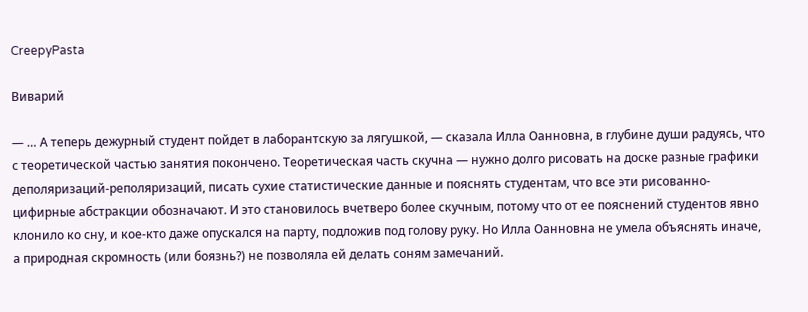CreepyPasta

Виварий

— … А теперь дежурный студент пойдет в лаборантскую за лягушкой, — сказала Илла Оанновна, в глубине души радуясь, что с теоретической частью занятия покончено. Теоретическая часть скучна — нужно долго рисовать на доске разные графики деполяризаций-реполяризаций, писать сухие статистические данные и пояснять студентам, что все эти рисованно-цифирные абстракции обозначают. И это становилось вчетверо более скучным, потому что от ее пояснений студентов явно клонило ко сну, и кое-кто даже опускался на парту, подложив под голову руку. Но Илла Оанновна не умела объяснять иначе, а природная скромность (или боязнь?) не позволяла ей делать соням замечаний.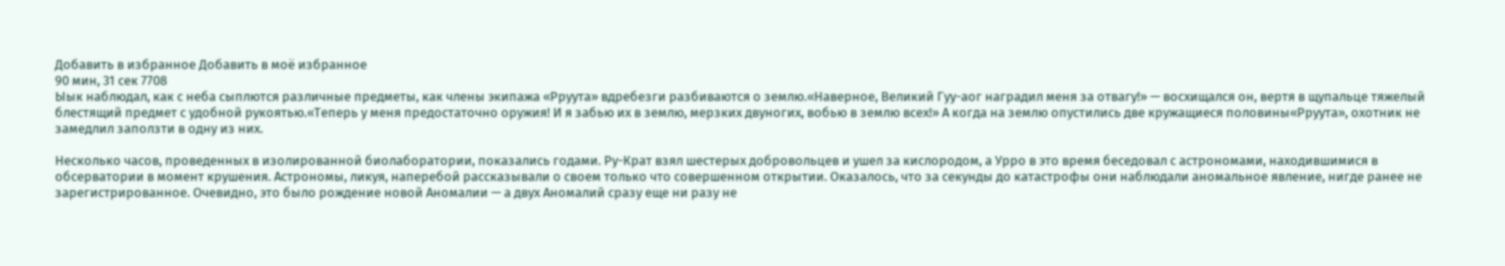Добавить в избранное Добавить в моё избранное
90 мин, 31 сек 7708
Ыык наблюдал, как с неба сыплются различные предметы, как члены экипажа «Рруута» вдребезги разбиваются о землю.«Наверное, Великий Гуу-аог наградил меня за отвагу!» — восхищался он, вертя в щупальце тяжелый блестящий предмет с удобной рукоятью.«Теперь у меня предостаточно оружия! И я забью их в землю, мерзких двуногих, вобью в землю всех!» А когда на землю опустились две кружащиеся половины«Рруута», охотник не замедлил заползти в одну из них.

Несколько часов, проведенных в изолированной биолаборатории, показались годами. Ру-Крат взял шестерых добровольцев и ушел за кислородом, а Урро в это время беседовал с астрономами, находившимися в обсерватории в момент крушения. Астрономы, ликуя, наперебой рассказывали о своем только что совершенном открытии. Оказалось, что за секунды до катастрофы они наблюдали аномальное явление, нигде ранее не зарегистрированное. Очевидно, это было рождение новой Аномалии — а двух Аномалий сразу еще ни разу не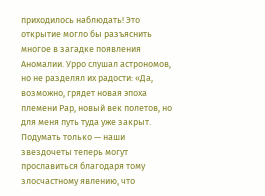приходилось наблюдать! Это открытие могло бы разъяснить многое в загадке появления Аномалии. Урро слушал астрономов, но не разделял их радости: «Да, возможно, грядет новая эпоха племени Рар, новый век полетов, но для меня путь туда уже закрыт. Подумать только — наши звездочеты теперь могут прославиться благодаря тому злосчастному явлению, что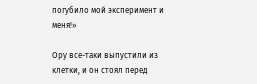погубило мой эксперимент и меня!»

Ору все-таки выпустили из клетки, и он стоял перед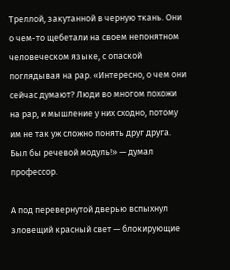Треллой, закутанной в черную ткань. Они о чем-то щебетали на своем непонятном человеческом языке, с опаской поглядывая на рар. «Интересно, о чем они сейчас думают? Люди во многом похожи на рар, и мышление у них сходно, потому им не так уж сложно понять друг друга. Был бы речевой модуль!» — думал профессор.

А под перевернутой дверью вспыхнул зловещий красный свет — блокирующие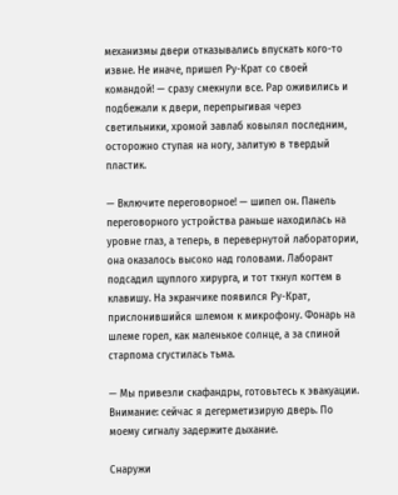механизмы двери отказывались впускать кого-то извне. Не иначе, пришел Ру-Крат со своей командой! — сразу смекнули все. Рар оживились и подбежали к двери, перепрыгивая через светильники, хромой завлаб ковылял последним, осторожно ступая на ногу, залитую в твердый пластик.

— Включите переговорное! — шипел он. Панель переговорного устройства раньше находилась на уровне глаз, а теперь, в перевернутой лаборатории, она оказалось высоко над головами. Лаборант подсадил щуплого хирурга, и тот ткнул когтем в клавишу. На экранчике появился Ру-Крат, прислонившийся шлемом к микрофону. Фонарь на шлеме горел, как маленькое солнце, а за спиной старпома сгустилась тьма.

— Мы привезли скафандры, готовьтесь к эвакуации. Внимание: сейчас я дегерметизирую дверь. По моему сигналу задержите дыхание.

Снаружи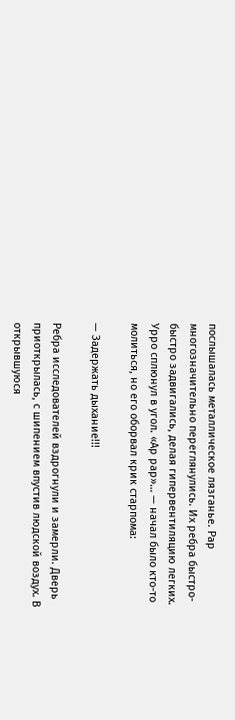послышалась металлическое лязганье. Рар многозначительно переглянулись. Их ребра быстро-быстро задвигались, делая гипервентиляцию легких. Урро сплюнул в угол. «Ар рар»… — начал было кто-то молиться, но его оборвал крик старпома:

— Задержать дыхание!!!

Ребра исследователей вздрогнули и замерли. Дверь приоткрылась, с шипением впустив людской воздух. В открывшуюся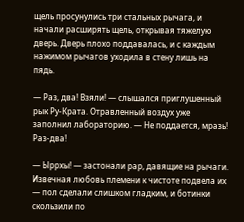щель просунулись три стальных рычага, и начали расширять щель, открывая тяжелую дверь. Дверь плохо поддавалась, и с каждым нажимом рычагов уходила в стену лишь на пядь.

— Раз, два! Взяли! — слышался приглушенный рык Ру-Крата. Отравленный воздух уже заполнил лабораторию. — Не поддается, мразь! Раз-два!

— Ыррхы! — застонали рар, давящие на рычаги. Извечная любовь племени к чистоте подвела их — пол сделали слишком гладким, и ботинки скользили по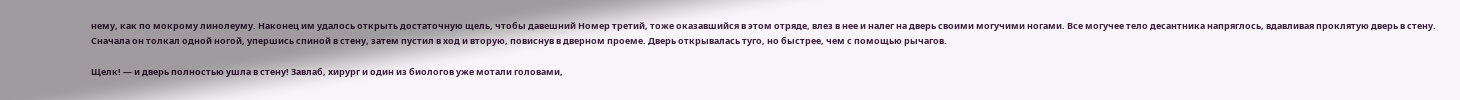нему, как по мокрому линолеуму. Наконец им удалось открыть достаточную щель, чтобы давешний Номер третий, тоже оказавшийся в этом отряде, влез в нее и налег на дверь своими могучими ногами. Все могучее тело десантника напряглось, вдавливая проклятую дверь в стену. Сначала он толкал одной ногой, упершись спиной в стену, затем пустил в ход и вторую, повиснув в дверном проеме. Дверь открывалась туго, но быстрее, чем с помощью рычагов.

Щелк! — и дверь полностью ушла в стену! Завлаб, хирург и один из биологов уже мотали головами,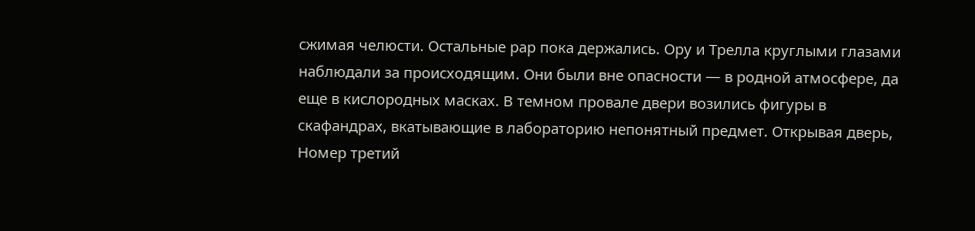сжимая челюсти. Остальные рар пока держались. Ору и Трелла круглыми глазами наблюдали за происходящим. Они были вне опасности — в родной атмосфере, да еще в кислородных масках. В темном провале двери возились фигуры в скафандрах, вкатывающие в лабораторию непонятный предмет. Открывая дверь, Номер третий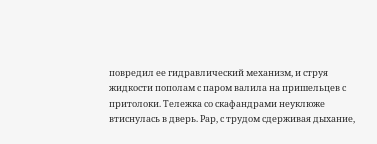повредил ее гидравлический механизм, и струя жидкости пополам с паром валила на пришельцев с притолоки. Тележка со скафандрами неуклюже втиснулась в дверь. Рар, с трудом сдерживая дыхание,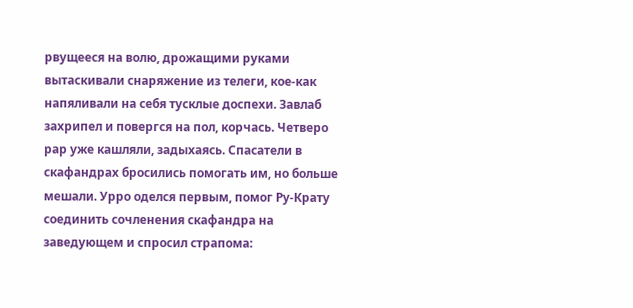рвущееся на волю, дрожащими руками вытаскивали снаряжение из телеги, кое-как напяливали на себя тусклые доспехи. Завлаб захрипел и повергся на пол, корчась. Четверо рар уже кашляли, задыхаясь. Спасатели в скафандрах бросились помогать им, но больше мешали. Урро оделся первым, помог Ру-Крату соединить сочленения скафандра на заведующем и спросил страпома: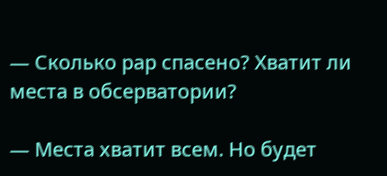— Сколько рар спасено? Хватит ли места в обсерватории?

— Места хватит всем. Но будет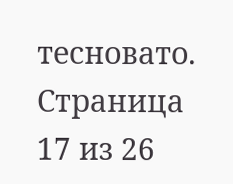тесновато.
Страница 17 из 26